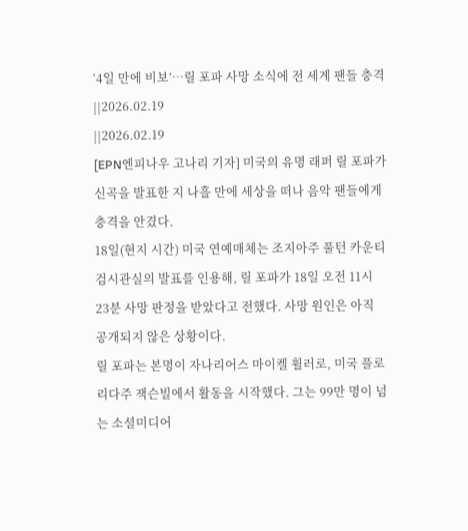‘4일 만에 비보’…릴 포파 사망 소식에 전 세계 팬들 충격
||2026.02.19
||2026.02.19
[EPN엔피나우 고나리 기자] 미국의 유명 래퍼 릴 포파가 신곡을 발표한 지 나흘 만에 세상을 떠나 음악 팬들에게 충격을 안겼다.
18일(현지 시간) 미국 연예매체는 조지아주 풀턴 카운티 검시관실의 발표를 인용해, 릴 포파가 18일 오전 11시 23분 사망 판정을 받았다고 전했다. 사망 원인은 아직 공개되지 않은 상황이다.
릴 포파는 본명이 자나리어스 마이켈 휠러로, 미국 플로리다주 잭슨빌에서 활동을 시작했다. 그는 99만 명이 넘는 소셜미디어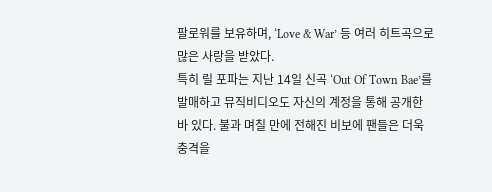팔로워를 보유하며, ‘Love & War’ 등 여러 히트곡으로 많은 사랑을 받았다.
특히 릴 포파는 지난 14일 신곡 ‘Out Of Town Bae’를 발매하고 뮤직비디오도 자신의 계정을 통해 공개한 바 있다. 불과 며칠 만에 전해진 비보에 팬들은 더욱 충격을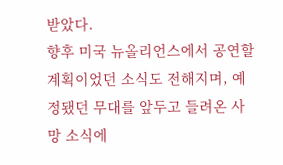받았다.
향후 미국 뉴올리언스에서 공연할 계획이었던 소식도 전해지며, 예정됐던 무대를 앞두고 들려온 사망 소식에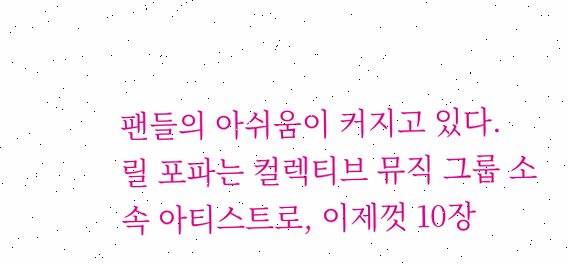팬들의 아쉬움이 커지고 있다.
릴 포파는 컬렉티브 뮤직 그룹 소속 아티스트로, 이제껏 10장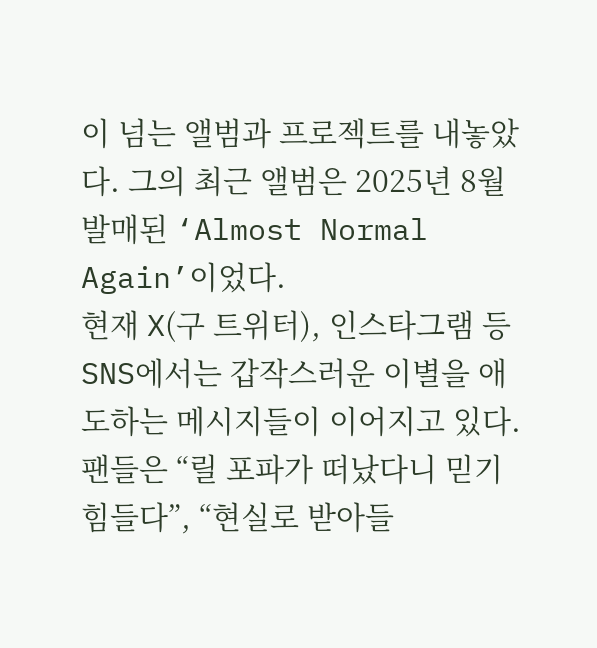이 넘는 앨범과 프로젝트를 내놓았다. 그의 최근 앨범은 2025년 8월 발매된 ‘Almost Normal Again’이었다.
현재 X(구 트위터), 인스타그램 등 SNS에서는 갑작스러운 이별을 애도하는 메시지들이 이어지고 있다. 팬들은 “릴 포파가 떠났다니 믿기 힘들다”, “현실로 받아들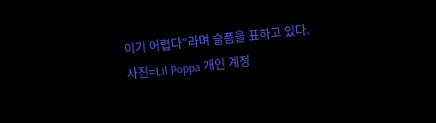이기 어렵다”라며 슬픔을 표하고 있다.
사진=Lil Poppa 개인 계정